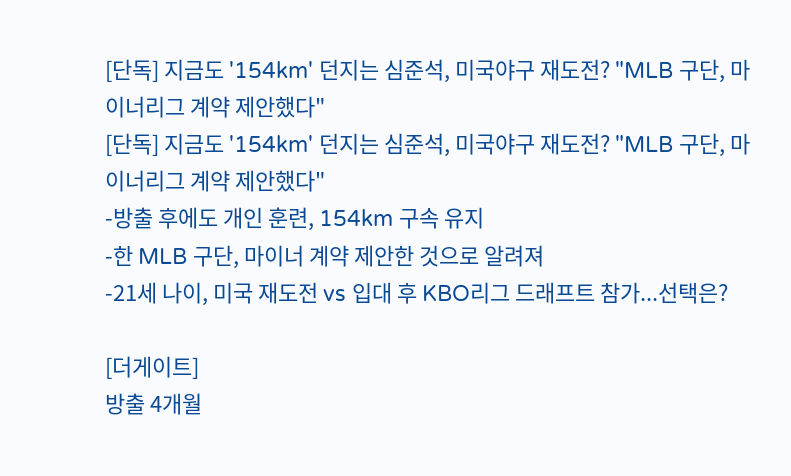[단독] 지금도 '154km' 던지는 심준석, 미국야구 재도전? "MLB 구단, 마이너리그 계약 제안했다"
[단독] 지금도 '154km' 던지는 심준석, 미국야구 재도전? "MLB 구단, 마이너리그 계약 제안했다"
-방출 후에도 개인 훈련, 154km 구속 유지
-한 MLB 구단, 마이너 계약 제안한 것으로 알려져
-21세 나이, 미국 재도전 vs 입대 후 KBO리그 드래프트 참가...선택은?

[더게이트]
방출 4개월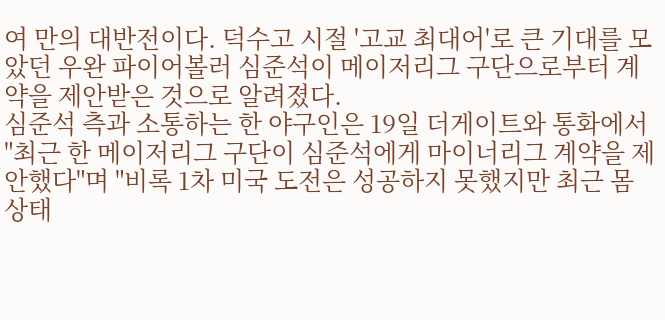여 만의 대반전이다. 덕수고 시절 '고교 최대어'로 큰 기대를 모았던 우완 파이어볼러 심준석이 메이저리그 구단으로부터 계약을 제안받은 것으로 알려졌다.
심준석 측과 소통하는 한 야구인은 19일 더게이트와 통화에서 "최근 한 메이저리그 구단이 심준석에게 마이너리그 계약을 제안했다"며 "비록 1차 미국 도전은 성공하지 못했지만 최근 몸 상태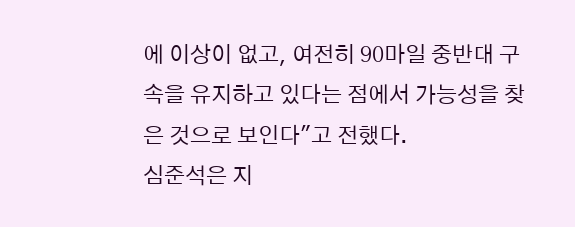에 이상이 없고, 여전히 90마일 중반대 구속을 유지하고 있다는 점에서 가능성을 찾은 것으로 보인다"고 전했다.
심준석은 지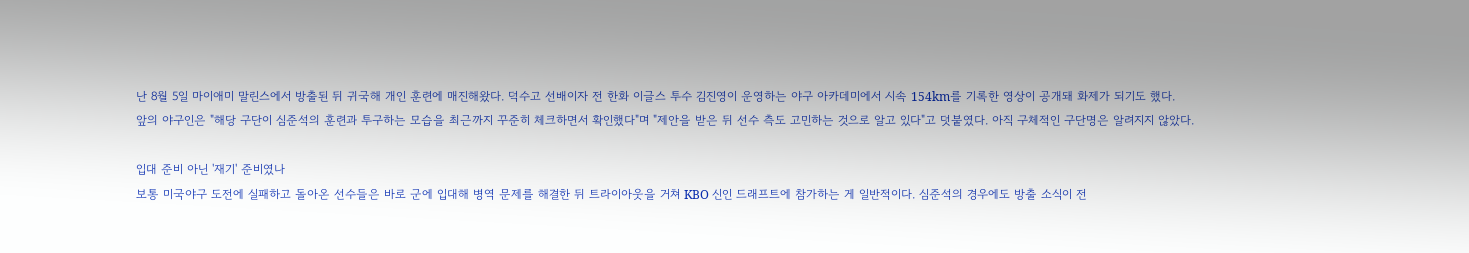난 8월 5일 마이애미 말린스에서 방출된 뒤 귀국해 개인 훈련에 매진해왔다. 덕수고 선배이자 전 한화 이글스 투수 김진영이 운영하는 야구 아카데미에서 시속 154km를 기록한 영상이 공개돼 화제가 되기도 했다.
앞의 야구인은 "해당 구단이 심준석의 훈련과 투구하는 모습을 최근까지 꾸준히 체크하면서 확인했다"며 "제안을 받은 뒤 선수 측도 고민하는 것으로 알고 있다"고 덧붙였다. 아직 구체적인 구단명은 알려지지 않았다.

입대 준비 아닌 '재기' 준비였나
보통 미국야구 도전에 실패하고 돌아온 선수들은 바로 군에 입대해 병역 문제를 해결한 뒤 트라이아웃을 거쳐 KBO 신인 드래프트에 참가하는 게 일반적이다. 심준석의 경우에도 방출 소식이 전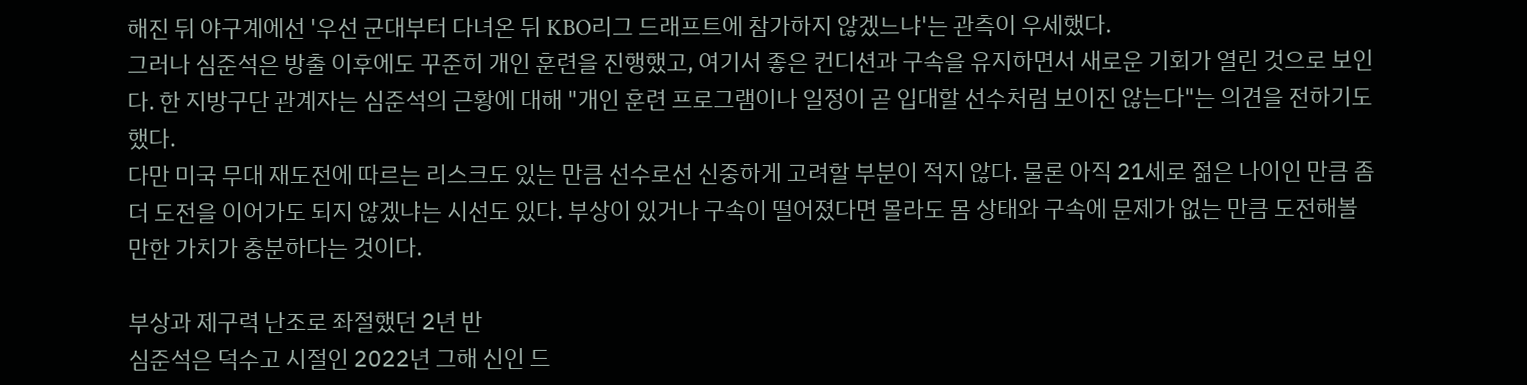해진 뒤 야구계에선 '우선 군대부터 다녀온 뒤 KBO리그 드래프트에 참가하지 않겠느냐'는 관측이 우세했다.
그러나 심준석은 방출 이후에도 꾸준히 개인 훈련을 진행했고, 여기서 좋은 컨디션과 구속을 유지하면서 새로운 기회가 열린 것으로 보인다. 한 지방구단 관계자는 심준석의 근황에 대해 "개인 훈련 프로그램이나 일정이 곧 입대할 선수처럼 보이진 않는다"는 의견을 전하기도 했다.
다만 미국 무대 재도전에 따르는 리스크도 있는 만큼 선수로선 신중하게 고려할 부분이 적지 않다. 물론 아직 21세로 젊은 나이인 만큼 좀 더 도전을 이어가도 되지 않겠냐는 시선도 있다. 부상이 있거나 구속이 떨어졌다면 몰라도 몸 상태와 구속에 문제가 없는 만큼 도전해볼 만한 가치가 충분하다는 것이다.

부상과 제구력 난조로 좌절했던 2년 반
심준석은 덕수고 시절인 2022년 그해 신인 드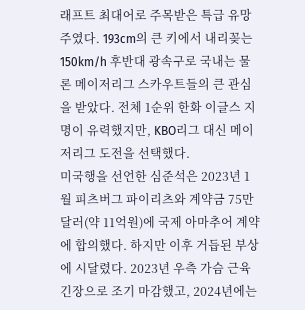래프트 최대어로 주목받은 특급 유망주였다. 193cm의 큰 키에서 내리꽂는 150km/h 후반대 광속구로 국내는 물론 메이저리그 스카우트들의 큰 관심을 받았다. 전체 1순위 한화 이글스 지명이 유력했지만, KBO리그 대신 메이저리그 도전을 선택했다.
미국행을 선언한 심준석은 2023년 1월 피츠버그 파이리츠와 계약금 75만 달러(약 11억원)에 국제 아마추어 계약에 합의했다. 하지만 이후 거듭된 부상에 시달렸다. 2023년 우측 가슴 근육 긴장으로 조기 마감했고, 2024년에는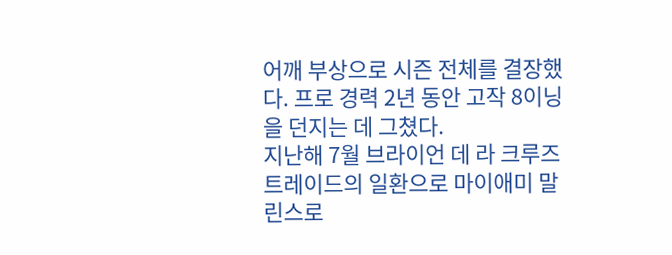어깨 부상으로 시즌 전체를 결장했다. 프로 경력 2년 동안 고작 8이닝을 던지는 데 그쳤다.
지난해 7월 브라이언 데 라 크루즈 트레이드의 일환으로 마이애미 말린스로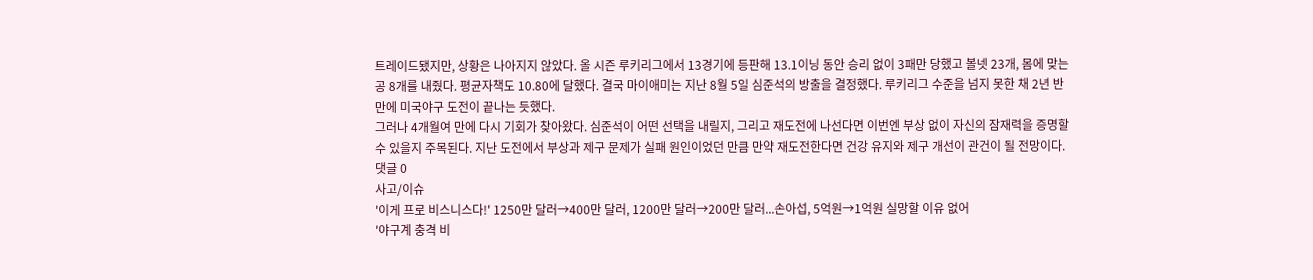트레이드됐지만, 상황은 나아지지 않았다. 올 시즌 루키리그에서 13경기에 등판해 13.1이닝 동안 승리 없이 3패만 당했고 볼넷 23개, 몸에 맞는 공 8개를 내줬다. 평균자책도 10.80에 달했다. 결국 마이애미는 지난 8월 5일 심준석의 방출을 결정했다. 루키리그 수준을 넘지 못한 채 2년 반 만에 미국야구 도전이 끝나는 듯했다.
그러나 4개월여 만에 다시 기회가 찾아왔다. 심준석이 어떤 선택을 내릴지, 그리고 재도전에 나선다면 이번엔 부상 없이 자신의 잠재력을 증명할 수 있을지 주목된다. 지난 도전에서 부상과 제구 문제가 실패 원인이었던 만큼 만약 재도전한다면 건강 유지와 제구 개선이 관건이 될 전망이다.
댓글 0
사고/이슈
'이게 프로 비스니스다!' 1250만 달러→400만 달러, 1200만 달러→200만 달러...손아섭, 5억원→1억원 실망할 이유 없어
'야구계 충격 비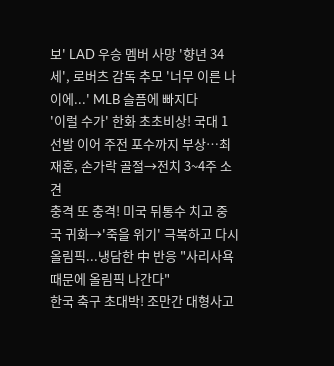보' LAD 우승 멤버 사망 '향년 34세', 로버츠 감독 추모 '너무 이른 나이에...' MLB 슬픔에 빠지다
'이럴 수가' 한화 초초비상! 국대 1선발 이어 주전 포수까지 부상…최재훈, 손가락 골절→전치 3~4주 소견
충격 또 충격! 미국 뒤통수 치고 중국 귀화→'죽을 위기' 극복하고 다시 올림픽...냉담한 中 반응 "사리사욕 때문에 올림픽 나간다"
한국 축구 초대박! 조만간 대형사고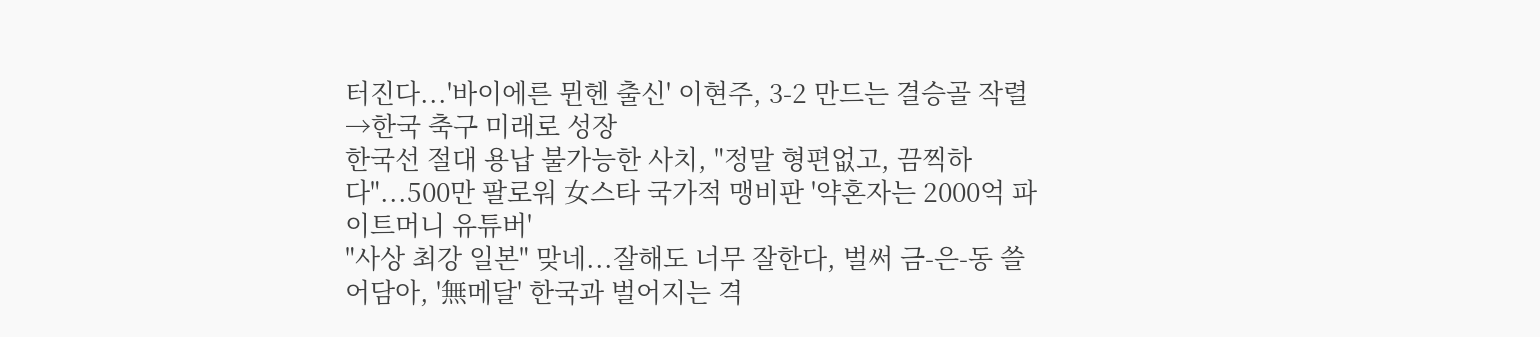터진다...'바이에른 뮌헨 출신' 이현주, 3-2 만드는 결승골 작렬→한국 축구 미래로 성장
한국선 절대 용납 불가능한 사치, "정말 형편없고, 끔찍하다"...500만 팔로워 女스타 국가적 맹비판 '약혼자는 2000억 파이트머니 유튜버'
"사상 최강 일본" 맞네...잘해도 너무 잘한다, 벌써 금-은-동 쓸어담아, '無메달' 한국과 벌어지는 격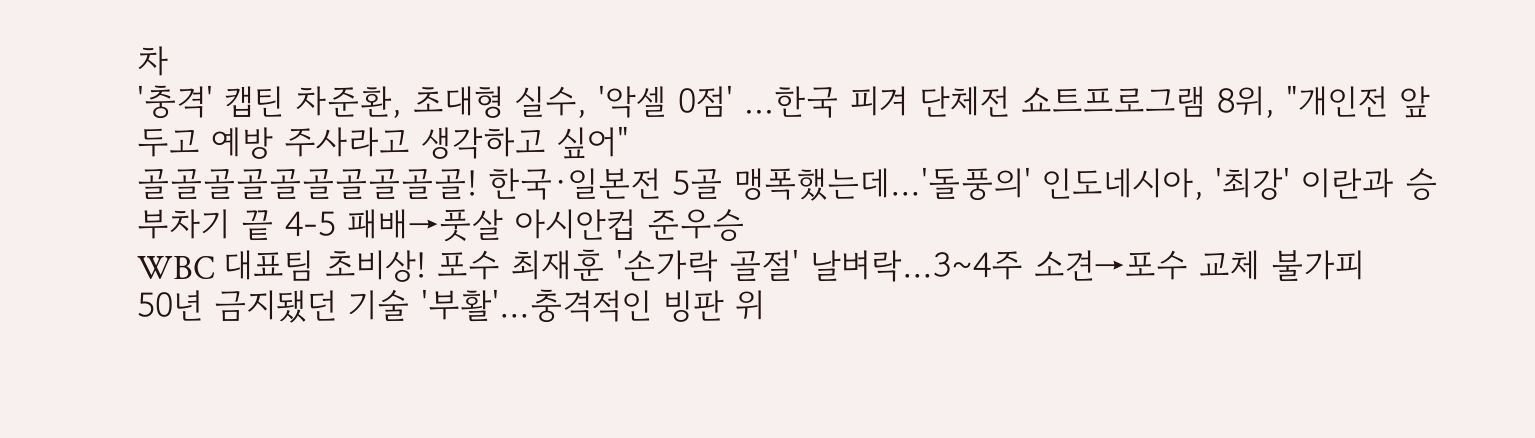차
'충격' 캡틴 차준환, 초대형 실수, '악셀 0점' ...한국 피겨 단체전 쇼트프로그램 8위, "개인전 앞두고 예방 주사라고 생각하고 싶어"
골골골골골골골골골골! 한국·일본전 5골 맹폭했는데…'돌풍의' 인도네시아, '최강' 이란과 승부차기 끝 4-5 패배→풋살 아시안컵 준우승
WBC 대표팀 초비상! 포수 최재훈 '손가락 골절' 날벼락…3~4주 소견→포수 교체 불가피
50년 금지됐던 기술 '부활'…충격적인 빙판 위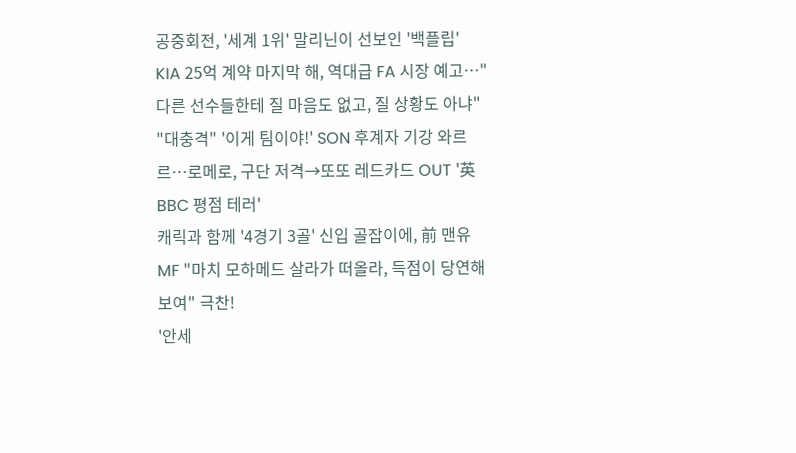공중회전, '세계 1위' 말리닌이 선보인 '백플립'
KIA 25억 계약 마지막 해, 역대급 FA 시장 예고…"다른 선수들한테 질 마음도 없고, 질 상황도 아냐"
"대충격" '이게 팀이야!' SON 후계자 기강 와르르…로메로, 구단 저격→또또 레드카드 OUT '英BBC 평점 테러'
캐릭과 함께 '4경기 3골' 신입 골잡이에, 前 맨유 MF "마치 모하메드 살라가 떠올라, 득점이 당연해 보여" 극찬!
'안세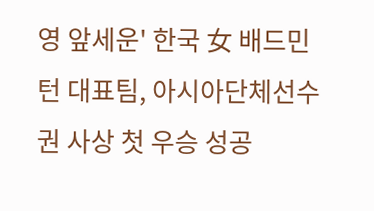영 앞세운' 한국 女 배드민턴 대표팀, 아시아단체선수권 사상 첫 우승 성공